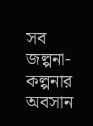সব জল্পনা-কল্পনার অবসান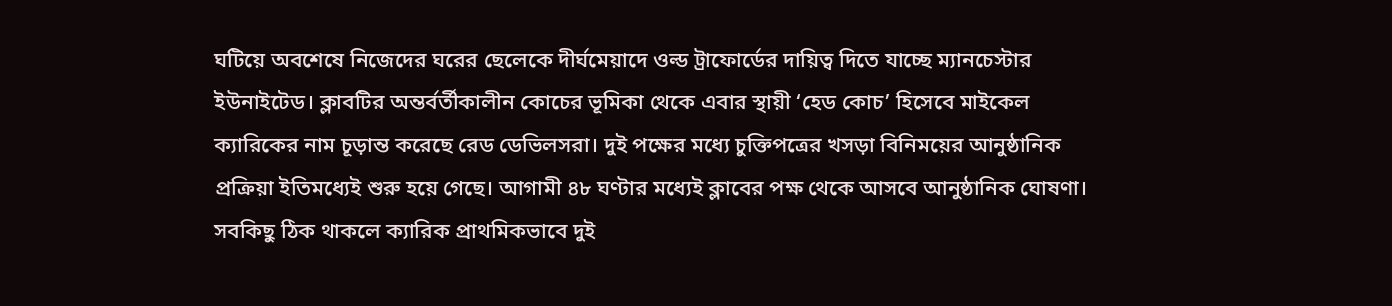ঘটিয়ে অবশেষে নিজেদের ঘরের ছেলেকে দীর্ঘমেয়াদে ওল্ড ট্রাফোর্ডের দায়িত্ব দিতে যাচ্ছে ম্যানচেস্টার ইউনাইটেড। ক্লাবটির অন্তর্বর্তীকালীন কোচের ভূমিকা থেকে এবার স্থায়ী ‘হেড কোচ’ হিসেবে মাইকেল ক্যারিকের নাম চূড়ান্ত করেছে রেড ডেভিলসরা। দুই পক্ষের মধ্যে চুক্তিপত্রের খসড়া বিনিময়ের আনুষ্ঠানিক প্রক্রিয়া ইতিমধ্যেই শুরু হয়ে গেছে। আগামী ৪৮ ঘণ্টার মধ্যেই ক্লাবের পক্ষ থেকে আসবে আনুষ্ঠানিক ঘোষণা।
সবকিছু ঠিক থাকলে ক্যারিক প্রাথমিকভাবে দুই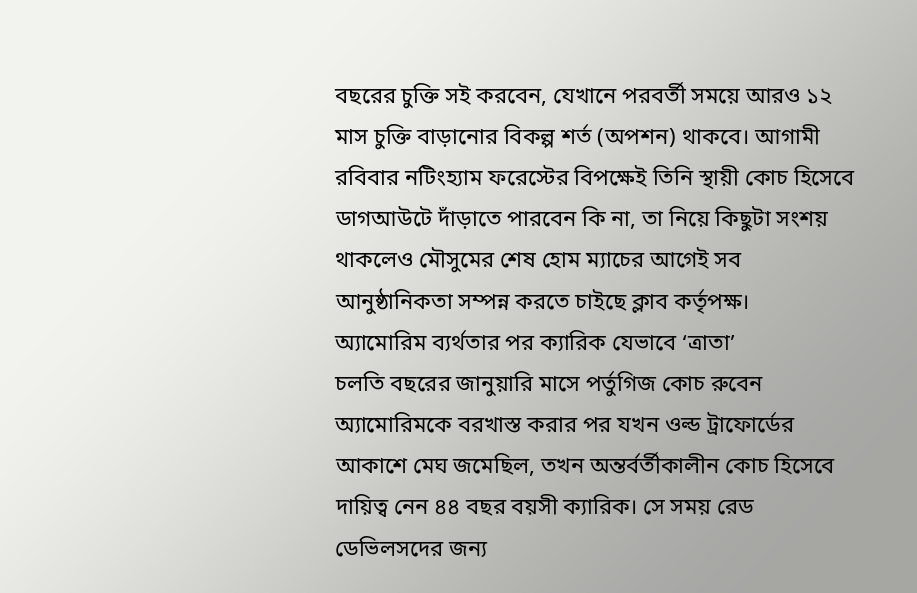বছরের চুক্তি সই করবেন, যেখানে পরবর্তী সময়ে আরও ১২ মাস চুক্তি বাড়ানোর বিকল্প শর্ত (অপশন) থাকবে। আগামী রবিবার নটিংহ্যাম ফরেস্টের বিপক্ষেই তিনি স্থায়ী কোচ হিসেবে ডাগআউটে দাঁড়াতে পারবেন কি না, তা নিয়ে কিছুটা সংশয় থাকলেও মৌসুমের শেষ হোম ম্যাচের আগেই সব আনুষ্ঠানিকতা সম্পন্ন করতে চাইছে ক্লাব কর্তৃপক্ষ।
অ্যামোরিম ব্যর্থতার পর ক্যারিক যেভাবে ‘ত্রাতা’
চলতি বছরের জানুয়ারি মাসে পর্তুগিজ কোচ রুবেন অ্যামোরিমকে বরখাস্ত করার পর যখন ওল্ড ট্রাফোর্ডের আকাশে মেঘ জমেছিল, তখন অন্তর্বর্তীকালীন কোচ হিসেবে দায়িত্ব নেন ৪৪ বছর বয়সী ক্যারিক। সে সময় রেড ডেভিলসদের জন্য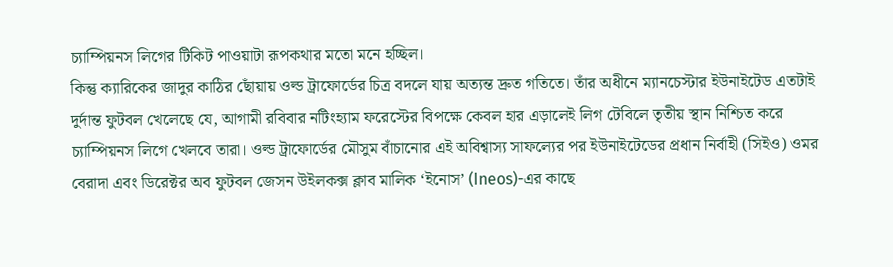চ্যাম্পিয়নস লিগের টিকিট পাওয়াটা রূপকথার মতো মনে হচ্ছিল।
কিন্তু ক্যারিকের জাদুর কাঠির ছোঁয়ায় ওল্ড ট্রাফোর্ডের চিত্র বদলে যায় অত্যন্ত দ্রুত গতিতে। তাঁর অধীনে ম্যানচেস্টার ইউনাইটেড এতটাই দুর্দান্ত ফুটবল খেলেছে যে, আগামী রবিবার নটিংহ্যাম ফরেস্টের বিপক্ষে কেবল হার এড়ালেই লিগ টেবিলে তৃতীয় স্থান নিশ্চিত করে চ্যাম্পিয়নস লিগে খেলবে তারা। ওল্ড ট্রাফোর্ডের মৌসুম বাঁচানোর এই অবিশ্বাস্য সাফল্যের পর ইউনাইটেডের প্রধান নির্বাহী (সিইও) ওমর বেরাদা এবং ডিরেক্টর অব ফুটবল জেসন উইলকক্স ক্লাব মালিক ‘ইনোস’ (Ineos)-এর কাছে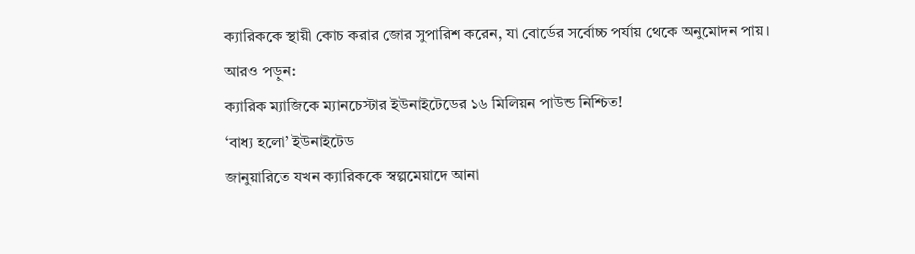ক্যারিককে স্থায়ী কোচ করার জোর সুপারিশ করেন, যা বোর্ডের সর্বোচ্চ পর্যায় থেকে অনুমোদন পায়।
আরও পড়ুন:
ক্যারিক ম্যাজিকে ম্যানচেস্টার ইউনাইটেডের ১৬ মিলিয়ন পাউন্ড নিশ্চিত!
‘বাধ্য হলো’ ইউনাইটেড
জানুয়ারিতে যখন ক্যারিককে স্বল্পমেয়াদে আনা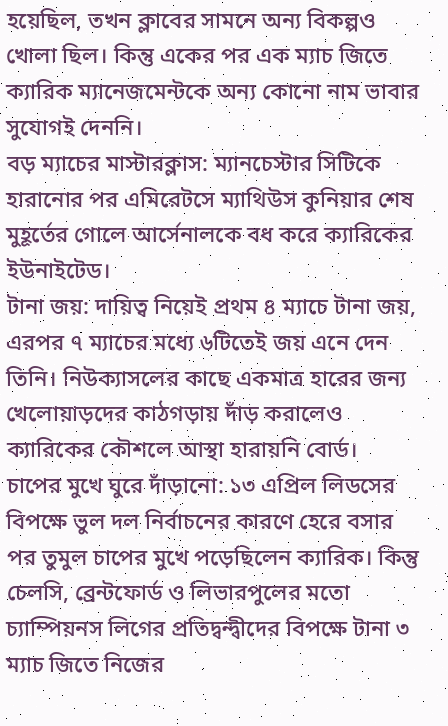হয়েছিল, তখন ক্লাবের সামনে অন্য বিকল্পও খোলা ছিল। কিন্তু একের পর এক ম্যাচ জিতে ক্যারিক ম্যানেজমেন্টকে অন্য কোনো নাম ভাবার সুযোগই দেননি।
বড় ম্যাচের মাস্টারক্লাস: ম্যানচেস্টার সিটিকে হারানোর পর এমিরেটসে ম্যাথিউস কুনিয়ার শেষ মুহূর্তের গোলে আর্সেনালকে বধ করে ক্যারিকের ইউনাইটেড।
টানা জয়: দায়িত্ব নিয়েই প্রথম ৪ ম্যাচে টানা জয়, এরপর ৭ ম্যাচের মধ্যে ৬টিতেই জয় এনে দেন তিনি। নিউক্যাসলের কাছে একমাত্র হারের জন্য খেলোয়াড়দের কাঠগড়ায় দাঁড় করালেও ক্যারিকের কৌশলে আস্থা হারায়নি বোর্ড।
চাপের মুখে ঘুরে দাঁড়ানো: ১৩ এপ্রিল লিডসের বিপক্ষে ভুল দল নির্বাচনের কারণে হেরে বসার পর তুমুল চাপের মুখে পড়েছিলেন ক্যারিক। কিন্তু চেলসি, ব্রেন্টফোর্ড ও লিভারপুলের মতো চ্যাম্পিয়নস লিগের প্রতিদ্বন্দ্বীদের বিপক্ষে টানা ৩ ম্যাচ জিতে নিজের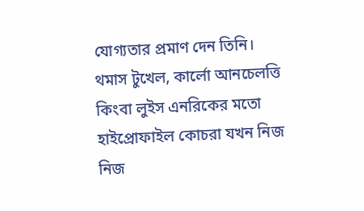যোগ্যতার প্রমাণ দেন তিনি।
থমাস টুখেল, কার্লো আনচেলত্তি কিংবা লুইস এনরিকের মতো হাইপ্রোফাইল কোচরা যখন নিজ নিজ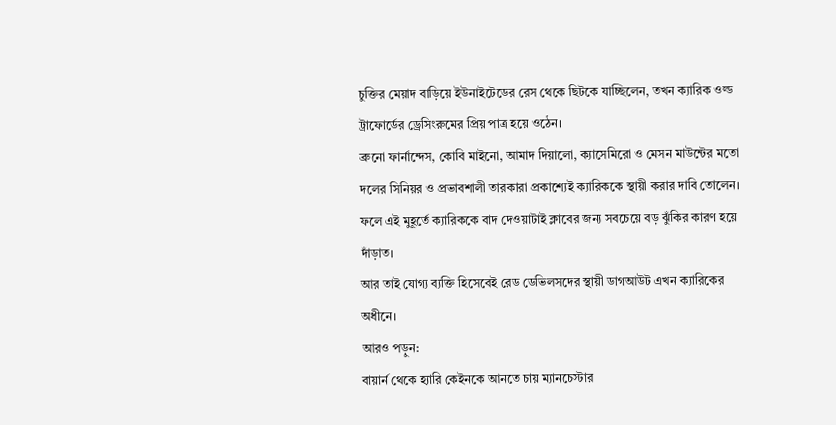চুক্তির মেয়াদ বাড়িয়ে ইউনাইটেডের রেস থেকে ছিটকে যাচ্ছিলেন, তখন ক্যারিক ওল্ড ট্রাফোর্ডের ড্রেসিংরুমের প্রিয় পাত্র হয়ে ওঠেন।
ব্রুনো ফার্নান্দেস, কোবি মাইনো, আমাদ দিয়ালো, ক্যাসেমিরো ও মেসন মাউন্টের মতো দলের সিনিয়র ও প্রভাবশালী তারকারা প্রকাশ্যেই ক্যারিককে স্থায়ী করার দাবি তোলেন। ফলে এই মুহূর্তে ক্যারিককে বাদ দেওয়াটাই ক্লাবের জন্য সবচেয়ে বড় ঝুঁকির কারণ হয়ে দাঁড়াত।
আর তাই যোগ্য ব্যক্তি হিসেবেই রেড ডেভিলসদের স্থায়ী ডাগআউট এখন ক্যারিকের অধীনে।
আরও পড়ুন:
বায়ার্ন থেকে হ্যারি কেইনকে আনতে চায় ম্যানচেস্টার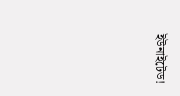ইউনাইটেড!